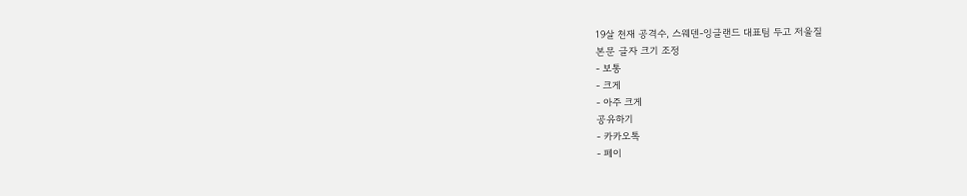19살 천재 공격수, 스웨덴-잉글랜드 대표팀 두고 저울질
본문 글자 크기 조정
- 보통
- 크게
- 아주 크게
공유하기
- 카카오톡
- 페이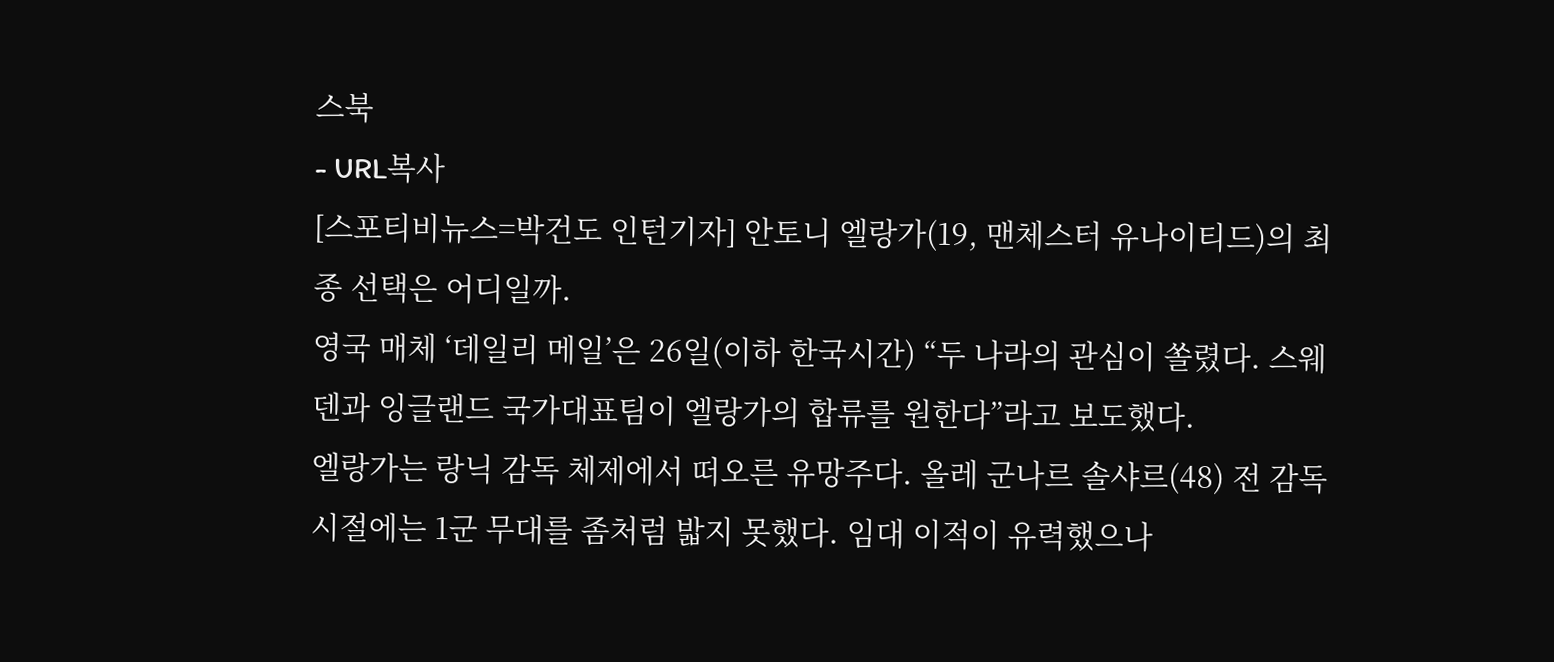스북
- URL복사
[스포티비뉴스=박건도 인턴기자] 안토니 엘랑가(19, 맨체스터 유나이티드)의 최종 선택은 어디일까.
영국 매체 ‘데일리 메일’은 26일(이하 한국시간) “두 나라의 관심이 쏠렸다. 스웨덴과 잉글랜드 국가대표팀이 엘랑가의 합류를 원한다”라고 보도했다.
엘랑가는 랑닉 감독 체제에서 떠오른 유망주다. 올레 군나르 솔샤르(48) 전 감독 시절에는 1군 무대를 좀처럼 밟지 못했다. 임대 이적이 유력했으나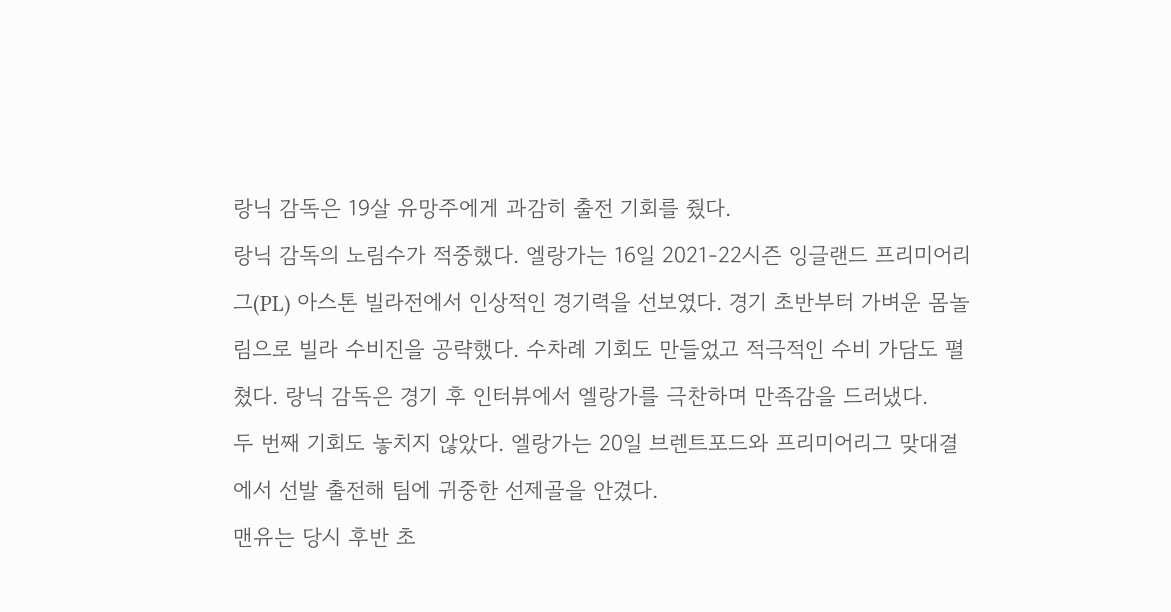랑닉 감독은 19살 유망주에게 과감히 출전 기회를 줬다.
랑닉 감독의 노림수가 적중했다. 엘랑가는 16일 2021-22시즌 잉글랜드 프리미어리그(PL) 아스톤 빌라전에서 인상적인 경기력을 선보였다. 경기 초반부터 가벼운 몸놀림으로 빌라 수비진을 공략했다. 수차례 기회도 만들었고 적극적인 수비 가담도 펼쳤다. 랑닉 감독은 경기 후 인터뷰에서 엘랑가를 극찬하며 만족감을 드러냈다.
두 번째 기회도 놓치지 않았다. 엘랑가는 20일 브렌트포드와 프리미어리그 맞대결에서 선발 출전해 팀에 귀중한 선제골을 안겼다.
맨유는 당시 후반 초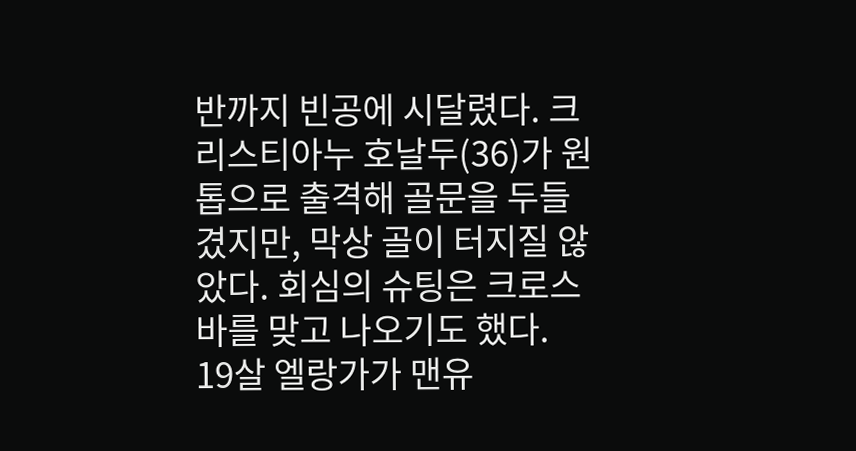반까지 빈공에 시달렸다. 크리스티아누 호날두(36)가 원톱으로 출격해 골문을 두들겼지만, 막상 골이 터지질 않았다. 회심의 슈팅은 크로스바를 맞고 나오기도 했다.
19살 엘랑가가 맨유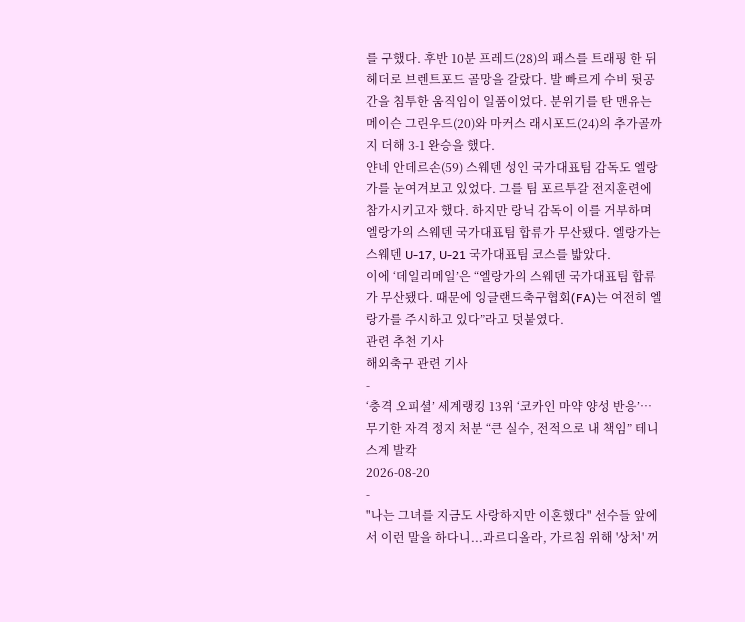를 구했다. 후반 10분 프레드(28)의 패스를 트래핑 한 뒤 헤더로 브렌트포드 골망을 갈랐다. 발 빠르게 수비 뒷공간을 침투한 움직임이 일품이었다. 분위기를 탄 맨유는 메이슨 그린우드(20)와 마커스 래시포드(24)의 추가골까지 더해 3-1 완승을 했다.
얀네 안데르손(59) 스웨덴 성인 국가대표팀 감독도 엘랑가를 눈여겨보고 있었다. 그를 팀 포르투갈 전지훈련에 참가시키고자 했다. 하지만 랑닉 감독이 이를 거부하며 엘랑가의 스웨덴 국가대표팀 합류가 무산됐다. 엘랑가는 스웨덴 U-17, U-21 국가대표팀 코스를 밟았다.
이에 ‘데일리메일’은 “엘랑가의 스웨덴 국가대표팀 합류가 무산됐다. 때문에 잉글랜드축구협회(FA)는 여전히 엘랑가를 주시하고 있다”라고 덧붙였다.
관련 추천 기사
해외축구 관련 기사
-
‘충격 오피셜’ 세계랭킹 13위 ‘코카인 마약 양성 반응’…무기한 자격 정지 처분 “큰 실수, 전적으로 내 책임” 테니스계 발칵
2026-08-20
-
"나는 그녀를 지금도 사랑하지만 이혼했다" 선수들 앞에서 이런 말을 하다니...과르디올라, 가르침 위해 '상처' 꺼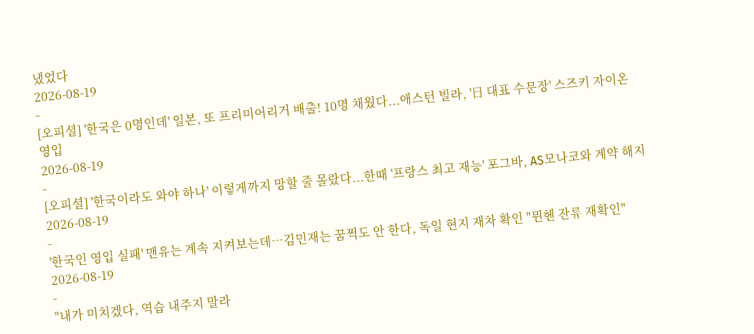냈었다
2026-08-19
-
[오피셜] '한국은 0명인데' 일본, 또 프리미어리거 배출! 10명 채웠다...애스턴 빌라, '日 대표 수문장' 스즈키 자이온 영입
2026-08-19
-
[오피셜] '한국이라도 와야 하나' 이렇게까지 망할 줄 몰랐다...한때 '프랑스 최고 재능' 포그바, AS모나코와 계약 해지
2026-08-19
-
'한국인 영입 실패' 맨유는 계속 지켜보는데…김민재는 꿈쩍도 안 한다, 독일 현지 재차 확인 "뮌헨 잔류 재확인"
2026-08-19
-
"내가 미치겠다, 역습 내주지 말라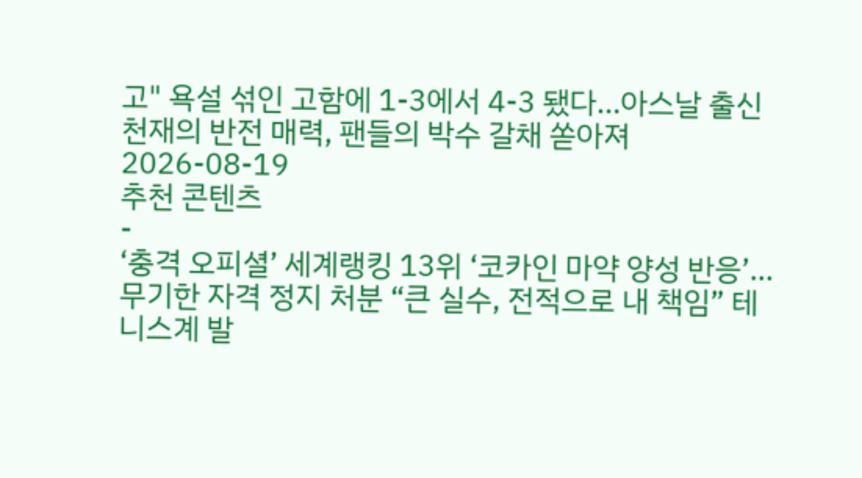고" 욕설 섞인 고함에 1-3에서 4-3 됐다...아스날 출신 천재의 반전 매력, 팬들의 박수 갈채 쏟아져
2026-08-19
추천 콘텐츠
-
‘충격 오피셜’ 세계랭킹 13위 ‘코카인 마약 양성 반응’…무기한 자격 정지 처분 “큰 실수, 전적으로 내 책임” 테니스계 발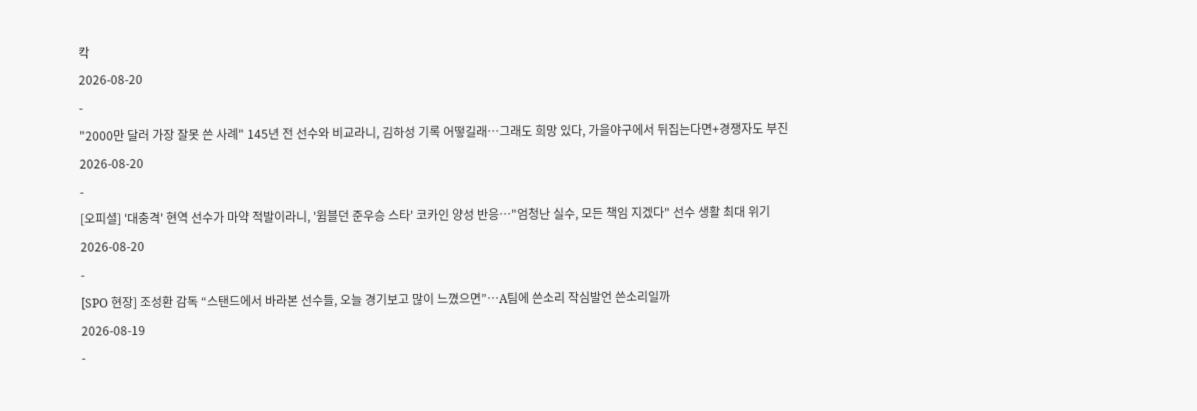칵
2026-08-20
-
"2000만 달러 가장 잘못 쓴 사례" 145년 전 선수와 비교라니, 김하성 기록 어떻길래…그래도 희망 있다, 가을야구에서 뒤집는다면+경쟁자도 부진
2026-08-20
-
[오피셜] '대충격' 현역 선수가 마약 적발이라니, '윔블던 준우승 스타' 코카인 양성 반응…"엄청난 실수, 모든 책임 지겠다" 선수 생활 최대 위기
2026-08-20
-
[SPO 현장] 조성환 감독 “스탠드에서 바라본 선수들, 오늘 경기보고 많이 느꼈으면”…A팀에 쓴소리 작심발언 쓴소리일까
2026-08-19
-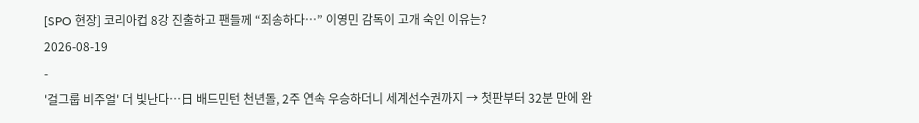[SPO 현장] 코리아컵 8강 진출하고 팬들께 “죄송하다…” 이영민 감독이 고개 숙인 이유는?
2026-08-19
-
'걸그룹 비주얼' 더 빛난다…日 배드민턴 천년돌, 2주 연속 우승하더니 세계선수권까지 → 첫판부터 32분 만에 완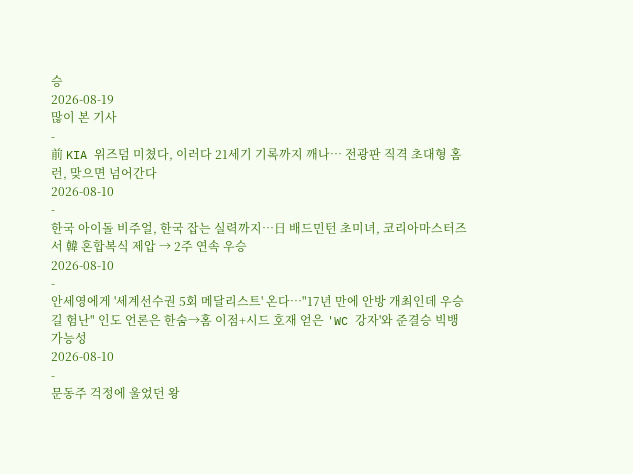승
2026-08-19
많이 본 기사
-
前 KIA 위즈덤 미쳤다, 이러다 21세기 기록까지 깨나… 전광판 직격 초대형 홈런, 맞으면 넘어간다
2026-08-10
-
한국 아이돌 비주얼, 한국 잡는 실력까지…日 배드민턴 초미녀, 코리아마스터즈서 韓 혼합복식 제압 → 2주 연속 우승
2026-08-10
-
안세영에게 '세계선수권 5회 메달리스트' 온다…"17년 만에 안방 개최인데 우승길 험난" 인도 언론은 한숨→홈 이점+시드 호재 얻은 'WC 강자'와 준결승 빅뱅 가능성
2026-08-10
-
문동주 걱정에 울었던 왕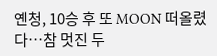옌청, 10승 후 또 MOON 떠올렸다…참 멋진 두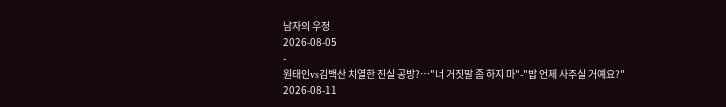남자의 우정
2026-08-05
-
원태인vs김백산 치열한 진실 공방?…"너 거짓말 좀 하지 마"-"밥 언제 사주실 거예요?"
2026-08-11